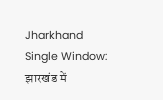Jharkhand Single Window: झारखंड में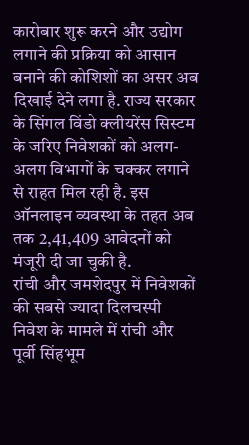कारोबार शुरू करने और उद्योग लगाने की प्रक्रिया को आसान बनाने की कोशिशों का असर अब दिखाई देने लगा है. राज्य सरकार के सिंगल विंडो क्लीयरेंस सिस्टम के जरिए निवेशकों को अलग-अलग विभागों के चक्कर लगाने से राहत मिल रही है. इस ऑनलाइन व्यवस्था के तहत अब तक 2,41,409 आवेदनों को मंजूरी दी जा चुकी है.
रांची और जमशेदपुर में निवेशकों की सबसे ज्यादा दिलचस्पी
निवेश के मामले में रांची और पूर्वी सिंहभूम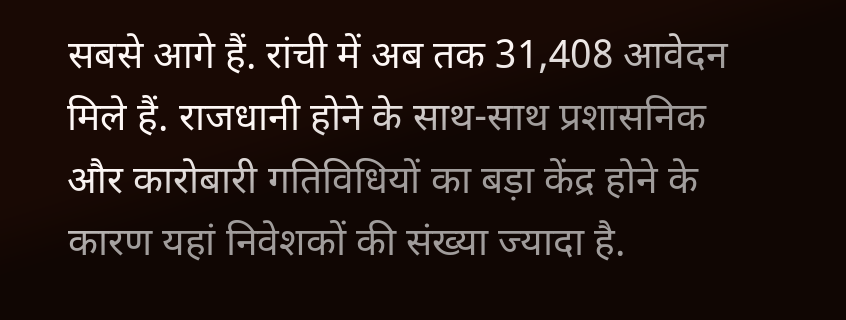सबसे आगे हैं. रांची में अब तक 31,408 आवेदन मिले हैं. राजधानी होने के साथ-साथ प्रशासनिक और कारोबारी गतिविधियों का बड़ा केंद्र होने के कारण यहां निवेशकों की संख्या ज्यादा है.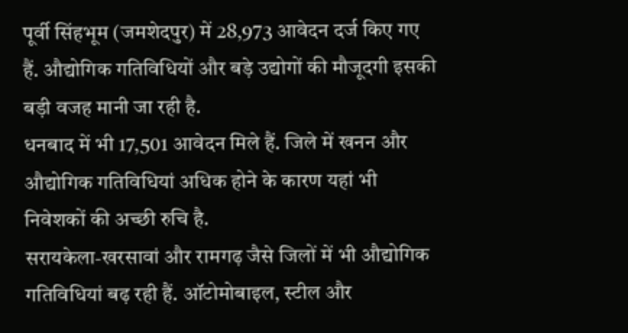पूर्वी सिंहभूम (जमशेदपुर) में 28,973 आवेदन दर्ज किए गए हैं. औद्योगिक गतिविधियों और बड़े उद्योगों की मौजूदगी इसकी बड़ी वजह मानी जा रही है.
धनबाद में भी 17,501 आवेदन मिले हैं. जिले में खनन और औद्योगिक गतिविधियां अधिक होने के कारण यहां भी निवेशकों की अच्छी रुचि है.
सरायकेला-खरसावां और रामगढ़ जैसे जिलों में भी औद्योगिक गतिविधियां बढ़ रही हैं. ऑटोमोबाइल, स्टील और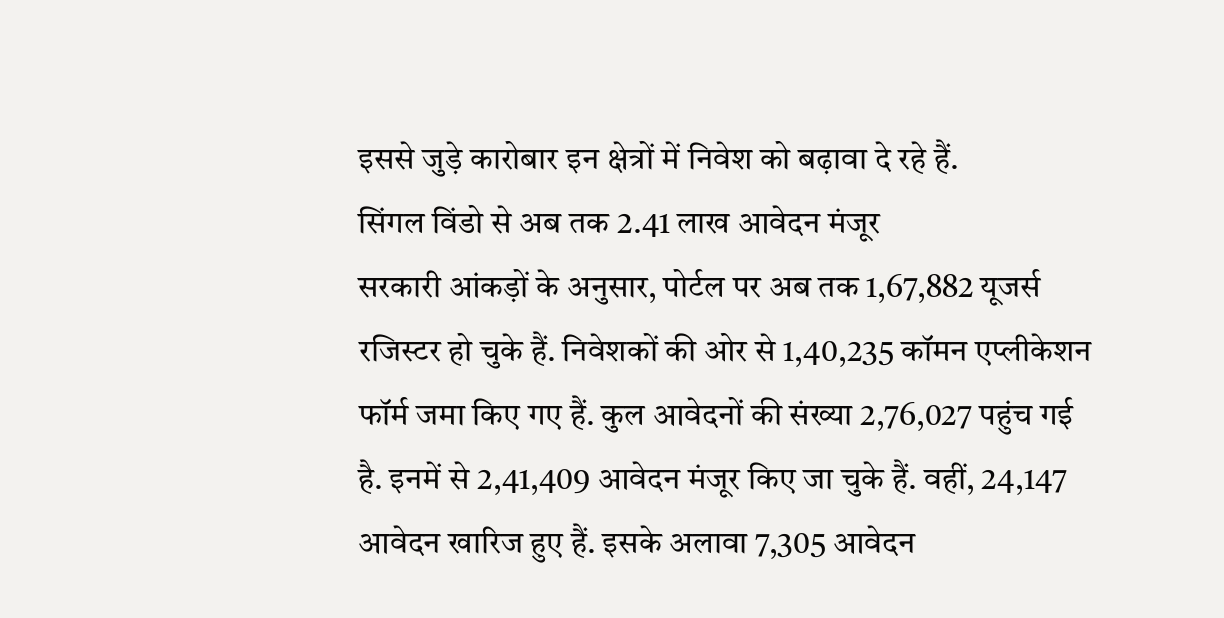इससे जुड़े कारोबार इन क्षेत्रों में निवेश को बढ़ावा दे रहे हैं.
सिंगल विंडो से अब तक 2.41 लाख आवेदन मंजूर
सरकारी आंकड़ों के अनुसार, पोर्टल पर अब तक 1,67,882 यूजर्स रजिस्टर हो चुके हैं. निवेशकों की ओर से 1,40,235 कॉमन एप्लीकेशन फॉर्म जमा किए गए हैं. कुल आवेदनों की संख्या 2,76,027 पहुंच गई है. इनमें से 2,41,409 आवेदन मंजूर किए जा चुके हैं. वहीं, 24,147 आवेदन खारिज हुए हैं. इसके अलावा 7,305 आवेदन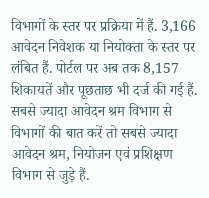विभागों के स्तर पर प्रक्रिया में हैं. 3,166 आवेदन निवेशक या नियोक्ता के स्तर पर लंबित हैं. पोर्टल पर अब तक 8,157 शिकायतें और पूछताछ भी दर्ज की गई हैं.
सबसे ज्यादा आवेदन श्रम विभाग से
विभागों की बात करें तो सबसे ज्यादा आवेदन श्रम, नियोजन एवं प्रशिक्षण विभाग से जुड़े हैं.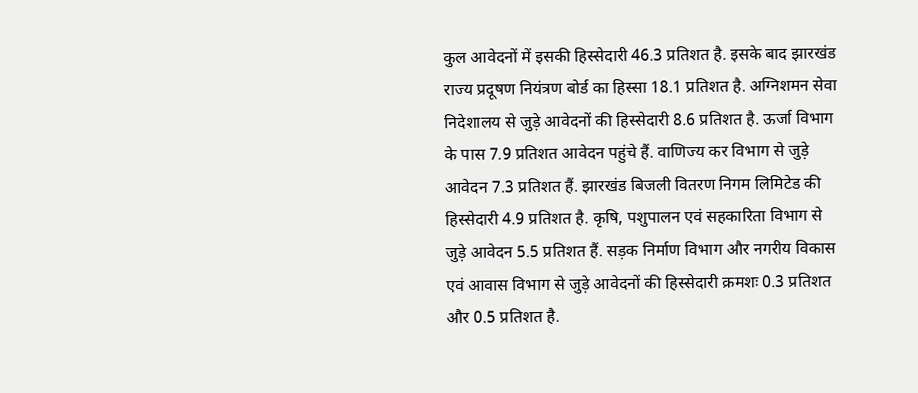कुल आवेदनों में इसकी हिस्सेदारी 46.3 प्रतिशत है. इसके बाद झारखंड राज्य प्रदूषण नियंत्रण बोर्ड का हिस्सा 18.1 प्रतिशत है. अग्निशमन सेवा निदेशालय से जुड़े आवेदनों की हिस्सेदारी 8.6 प्रतिशत है. ऊर्जा विभाग के पास 7.9 प्रतिशत आवेदन पहुंचे हैं. वाणिज्य कर विभाग से जुड़े आवेदन 7.3 प्रतिशत हैं. झारखंड बिजली वितरण निगम लिमिटेड की हिस्सेदारी 4.9 प्रतिशत है. कृषि, पशुपालन एवं सहकारिता विभाग से जुड़े आवेदन 5.5 प्रतिशत हैं. सड़क निर्माण विभाग और नगरीय विकास एवं आवास विभाग से जुड़े आवेदनों की हिस्सेदारी क्रमशः 0.3 प्रतिशत और 0.5 प्रतिशत है.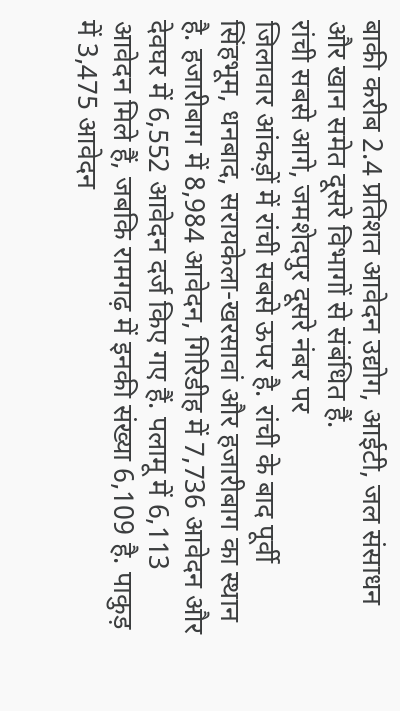बाकी करीब 2.4 प्रतिशत आवेदन उद्योग, आईटी, जल संसाधन और खान समेत दूसरे विभागों से संबंधित हैं.
रांची सबसे आगे, जमशेदपुर दूसरे नंबर पर
जिलावार आंकड़ों में रांची सबसे ऊपर है. रांची के बाद पूर्वी सिंहभूम, धनबाद, सरायकेला-खरसावां और हजारीबाग का स्थान है. हजारीबाग में 8,984 आवेदन, गिरिडीह में 7,736 आवेदन और देवघर में 6,552 आवेदन दर्ज किए गए हैं. पलामू में 6,113 आवेदन मिले हैं, जबकि रामगढ़ में इनकी संख्या 6,109 है. पाकुड़ में 3,475 आवेदन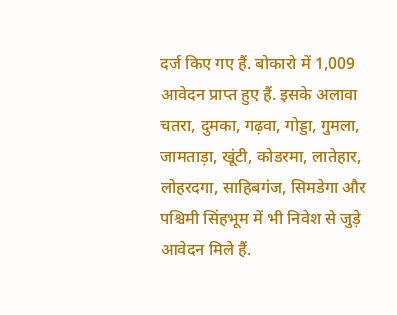दर्ज किए गए हैं. बोकारो में 1,009 आवेदन प्राप्त हुए हैं. इसके अलावा चतरा, दुमका, गढ़वा, गोड्डा, गुमला, जामताड़ा, खूंटी, कोडरमा, लातेहार, लोहरदगा, साहिबगंज, सिमडेगा और पश्चिमी सिंहभूम में भी निवेश से जुड़े आवेदन मिले हैं.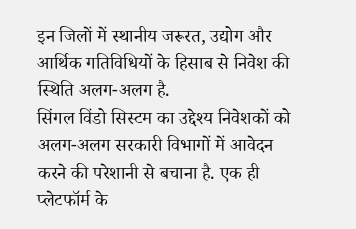इन जिलों में स्थानीय जरूरत, उद्योग और आर्थिक गतिविधियों के हिसाब से निवेश की स्थिति अलग-अलग है.
सिंगल विंडो सिस्टम का उद्देश्य निवेशकों को अलग-अलग सरकारी विभागों में आवेदन करने की परेशानी से बचाना है. एक ही प्लेटफॉर्म के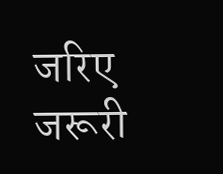जरिए जरूरी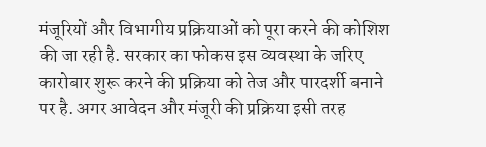मंजूरियों और विभागीय प्रक्रियाओं को पूरा करने की कोशिश की जा रही है. सरकार का फोकस इस व्यवस्था के जरिए कारोबार शुरू करने की प्रक्रिया को तेज और पारदर्शी बनाने पर है. अगर आवेदन और मंजूरी की प्रक्रिया इसी तरह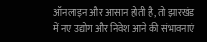ऑनलाइन और आसान होती है, तो झारखंड में नए उद्योग और निवेश आने की संभावनाएं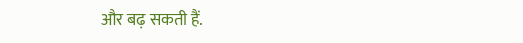और बढ़ सकती हैं.